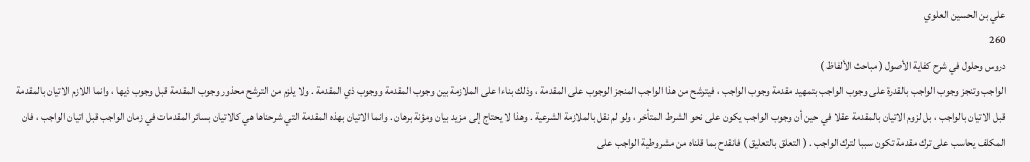علي بن الحسين العلوي
260
دروس وحلول في شرح كفاية الأصول ( مباحث الألفاظ )
الواجب وتنجز وجوب الواجب بالقدرة على وجوب الواجب بتمهيد مقدمة وجوب الواجب ، فيترشح من هذا الواجب المنجز الوجوب على المقدمة ، وذلك بناءا على الملازمة بين وجوب المقدمة ووجوب ذي المقدمة . ولا يلزم من الترشح محذور وجوب المقدمة قبل وجوب ذيها ، وانما اللازم الاتيان بالمقدمة قبل الاتيان بالواجب ، بل لزوم الاتيان بالمقدمة عقلا في حين أن وجوب الواجب يكون على نحو الشرط المتأخر ، ولو لم نقل بالملازمة الشرعية . وهذا لا يحتاج إلى مزيد بيان ومؤنة برهان . وانما الاتيان بهذه المقدمة التي شرحناها هي كالاتيان بسائر المقدمات في زمان الواجب قبل اتيان الواجب ، فان المكلف يحاسب على ترك مقدمة تكون سببا لترك الواجب . ( التعلق بالتعليق ) فانقدح بما قلناه من مشروطية الواجب على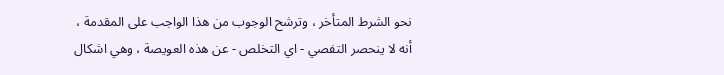نحو الشرط المتأخر ، وترشح الوجوب من هذا الواجب على المقدمة ، أنه لا ينحصر التفصي - اي التخلص - عن هذه العويصة ، وهي اشكال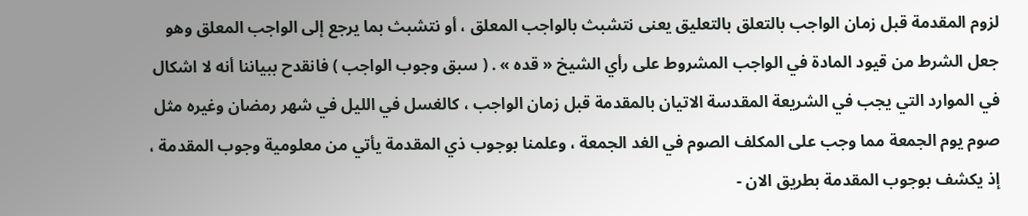لزوم المقدمة قبل زمان الواجب بالتعلق بالتعليق يعنى نتشبث بالواجب المعلق ، أو نتشبث بما يرجع إلى الواجب المعلق وهو جعل الشرط من قيود المادة في الواجب المشروط على رأي الشيخ « قده » . ( سبق وجوب الواجب ) فانقدح ببياننا أنه لا اشكال في الموارد التي يجب في الشريعة المقدسة الاتيان بالمقدمة قبل زمان الواجب ، كالغسل في الليل في شهر رمضان وغيره مثل صوم يوم الجمعة مما وجب على المكلف الصوم في الغد الجمعة ، وعلمنا بوجوب ذي المقدمة يأتي من معلومية وجوب المقدمة ، إذ يكشف بوجوب المقدمة بطريق الان -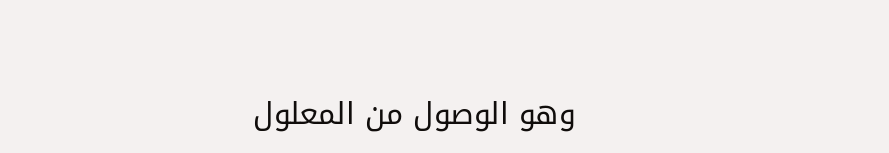وهو الوصول من المعلول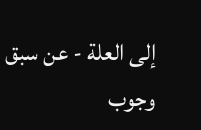إلى العلة - عن سبق وجوب